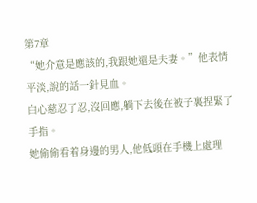第7章
“她介意是應該的,我跟她還是夫妻。”他表情平淡,說的話一針見血。
白心慈忍了忍,沒回應,躺下去後在被子裏捏緊了手指。
她偷偷看着身邊的男人,他低頭在手機上處理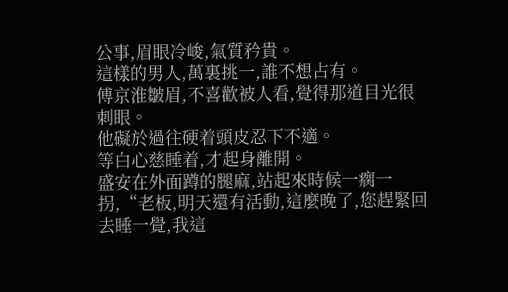公事,眉眼冷峻,氣質矜貴。
這樣的男人,萬裏挑一,誰不想占有。
傅京淮皺眉,不喜歡被人看,覺得那道目光很刺眼。
他礙於過往硬着頭皮忍下不適。
等白心慈睡着,才起身離開。
盛安在外面蹲的腿麻,站起來時候一瘸一拐,“老板,明天還有活動,這麼晚了,您趕緊回去睡一覺,我這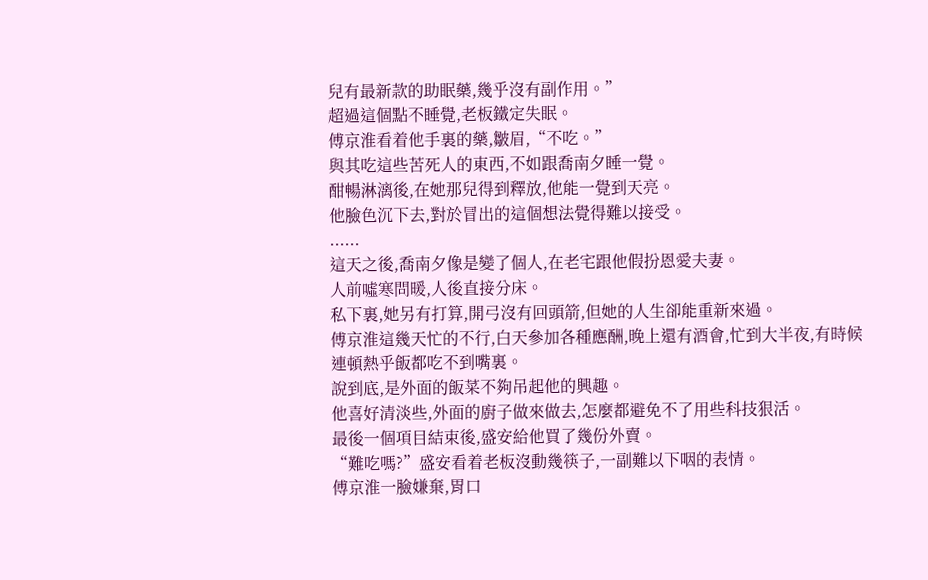兒有最新款的助眠藥,幾乎沒有副作用。”
超過這個點不睡覺,老板鐵定失眠。
傅京淮看着他手裏的藥,皺眉,“不吃。”
與其吃這些苦死人的東西,不如跟喬南夕睡一覺。
酣暢淋漓後,在她那兒得到釋放,他能一覺到天亮。
他臉色沉下去,對於冒出的這個想法覺得難以接受。
......
這天之後,喬南夕像是變了個人,在老宅跟他假扮恩愛夫妻。
人前噓寒問暖,人後直接分床。
私下裏,她另有打算,開弓沒有回頭箭,但她的人生卻能重新來過。
傅京淮這幾天忙的不行,白天參加各種應酬,晚上還有酒會,忙到大半夜,有時候連頓熱乎飯都吃不到嘴裏。
說到底,是外面的飯菜不夠吊起他的興趣。
他喜好清淡些,外面的廚子做來做去,怎麼都避免不了用些科技狠活。
最後一個項目結束後,盛安給他買了幾份外賣。
“難吃嗎?”盛安看着老板沒動幾筷子,一副難以下咽的表情。
傅京淮一臉嫌棄,胃口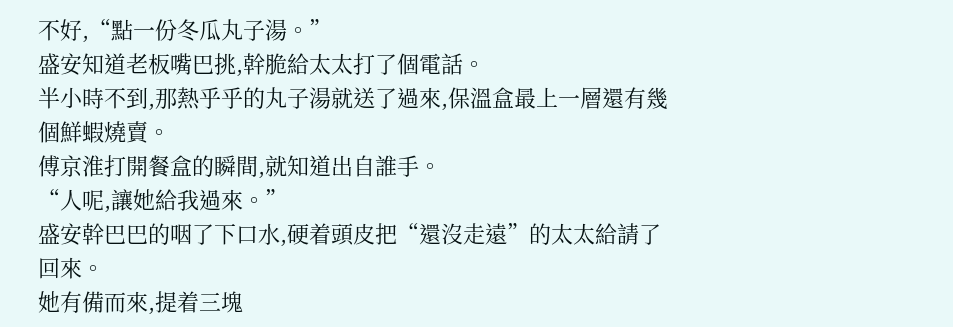不好,“點一份冬瓜丸子湯。”
盛安知道老板嘴巴挑,幹脆給太太打了個電話。
半小時不到,那熱乎乎的丸子湯就送了過來,保溫盒最上一層還有幾個鮮蝦燒賣。
傅京淮打開餐盒的瞬間,就知道出自誰手。
“人呢,讓她給我過來。”
盛安幹巴巴的咽了下口水,硬着頭皮把“還沒走遠”的太太給請了回來。
她有備而來,提着三塊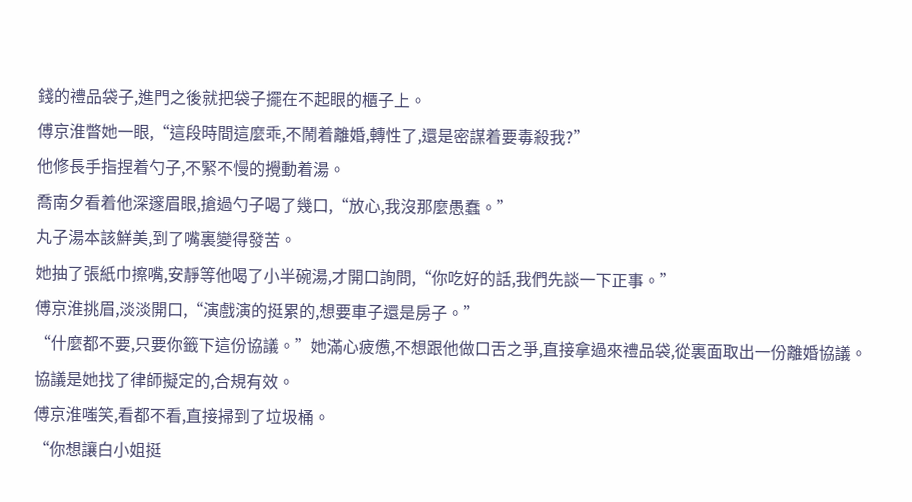錢的禮品袋子,進門之後就把袋子擺在不起眼的櫃子上。
傅京淮瞥她一眼,“這段時間這麼乖,不鬧着離婚,轉性了,還是密謀着要毒殺我?”
他修長手指捏着勺子,不緊不慢的攪動着湯。
喬南夕看着他深邃眉眼,搶過勺子喝了幾口,“放心,我沒那麼愚蠢。”
丸子湯本該鮮美,到了嘴裏變得發苦。
她抽了張紙巾擦嘴,安靜等他喝了小半碗湯,才開口詢問,“你吃好的話,我們先談一下正事。”
傅京淮挑眉,淡淡開口,“演戲演的挺累的,想要車子還是房子。”
“什麼都不要,只要你籤下這份協議。”她滿心疲憊,不想跟他做口舌之爭,直接拿過來禮品袋,從裏面取出一份離婚協議。
協議是她找了律師擬定的,合規有效。
傅京淮嗤笑,看都不看,直接掃到了垃圾桶。
“你想讓白小姐挺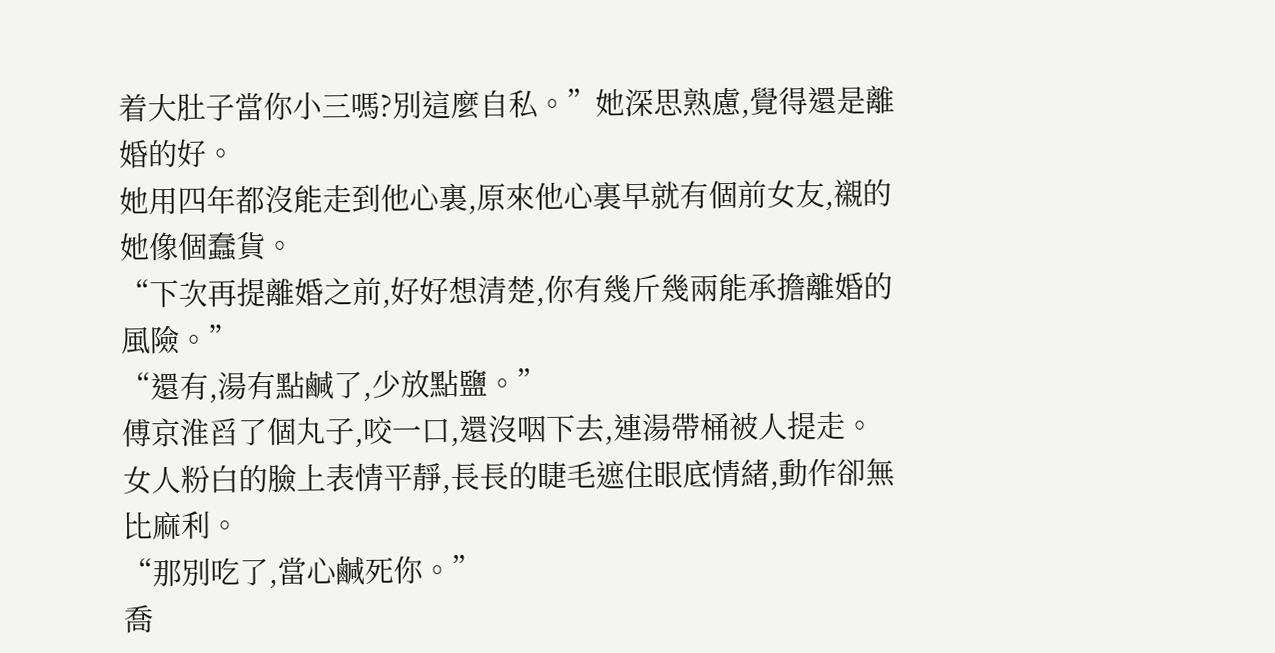着大肚子當你小三嗎?別這麼自私。”她深思熟慮,覺得還是離婚的好。
她用四年都沒能走到他心裏,原來他心裏早就有個前女友,襯的她像個蠢貨。
“下次再提離婚之前,好好想清楚,你有幾斤幾兩能承擔離婚的風險。”
“還有,湯有點鹹了,少放點鹽。”
傅京淮舀了個丸子,咬一口,還沒咽下去,連湯帶桶被人提走。
女人粉白的臉上表情平靜,長長的睫毛遮住眼底情緒,動作卻無比麻利。
“那別吃了,當心鹹死你。”
喬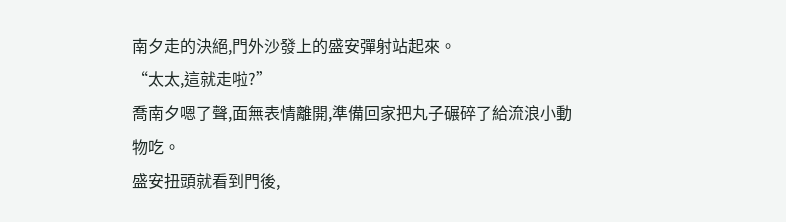南夕走的決絕,門外沙發上的盛安彈射站起來。
“太太,這就走啦?”
喬南夕嗯了聲,面無表情離開,準備回家把丸子碾碎了給流浪小動物吃。
盛安扭頭就看到門後,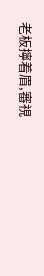老板擰着眉,審視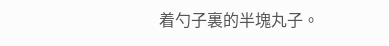着勺子裏的半塊丸子。